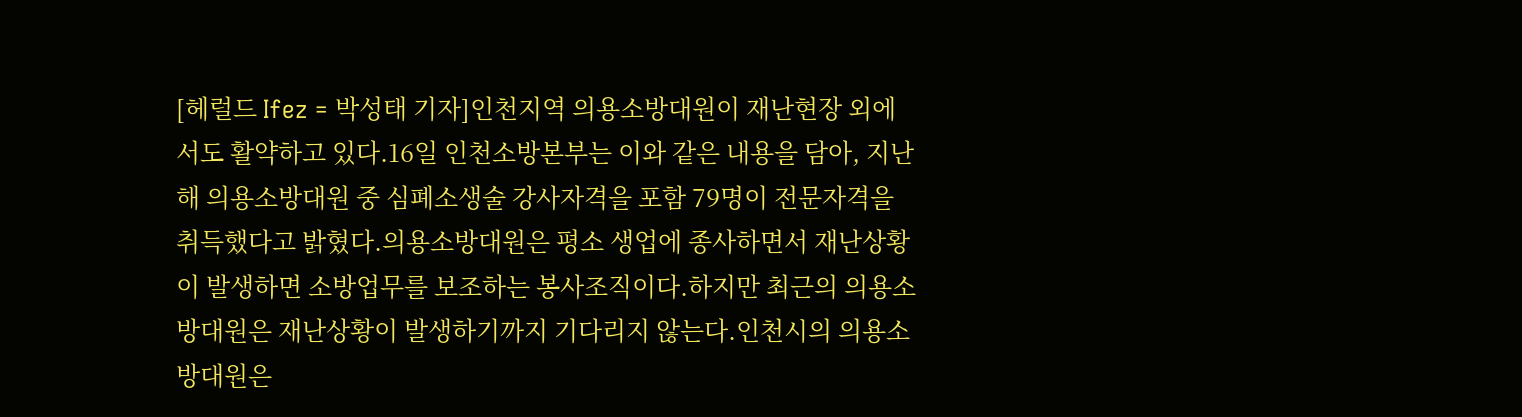[헤럴드 Ifez = 박성태 기자]인천지역 의용소방대원이 재난현장 외에서도 활약하고 있다.16일 인천소방본부는 이와 같은 내용을 담아, 지난해 의용소방대원 중 심폐소생술 강사자격을 포함 79명이 전문자격을 취득했다고 밝혔다.의용소방대원은 평소 생업에 종사하면서 재난상황이 발생하면 소방업무를 보조하는 봉사조직이다.하지만 최근의 의용소방대원은 재난상황이 발생하기까지 기다리지 않는다.인천시의 의용소방대원은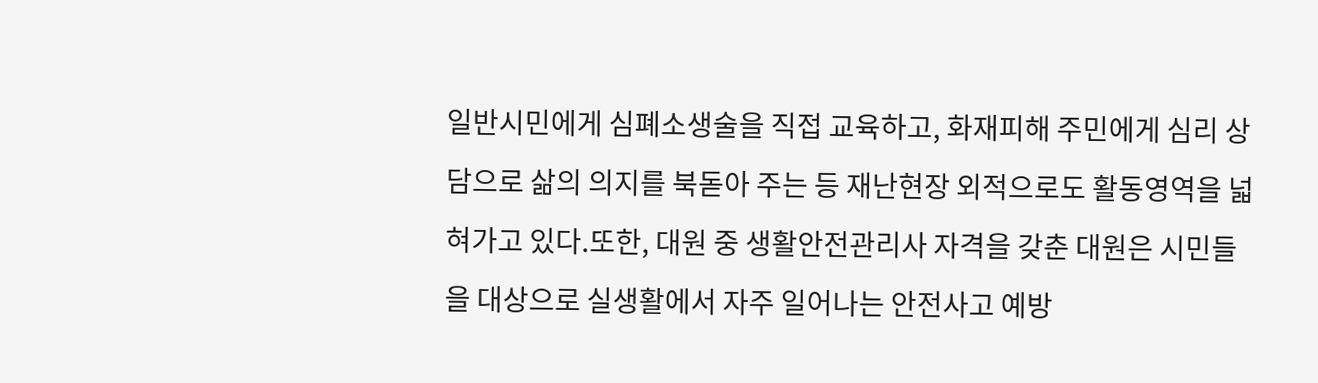일반시민에게 심폐소생술을 직접 교육하고, 화재피해 주민에게 심리 상담으로 삶의 의지를 북돋아 주는 등 재난현장 외적으로도 활동영역을 넓혀가고 있다.또한, 대원 중 생활안전관리사 자격을 갖춘 대원은 시민들을 대상으로 실생활에서 자주 일어나는 안전사고 예방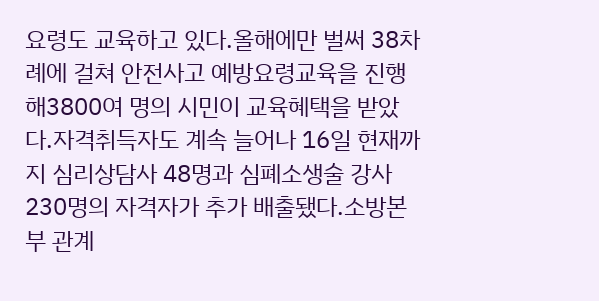요령도 교육하고 있다.올해에만 벌써 38차례에 걸쳐 안전사고 예방요령교육을 진행해3800여 명의 시민이 교육혜택을 받았다.자격취득자도 계속 늘어나 16일 현재까지 심리상담사 48명과 심폐소생술 강사 230명의 자격자가 추가 배출됐다.소방본부 관계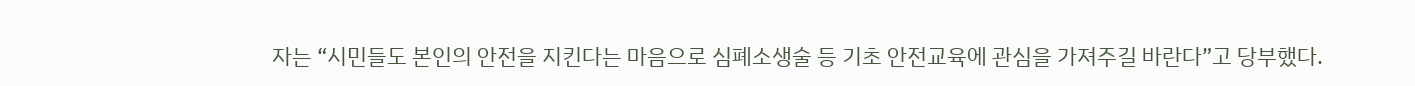자는 “시민들도 본인의 안전을 지킨다는 마음으로 심폐소생술 등 기초 안전교육에 관심을 가져주길 바란다”고 당부했다.